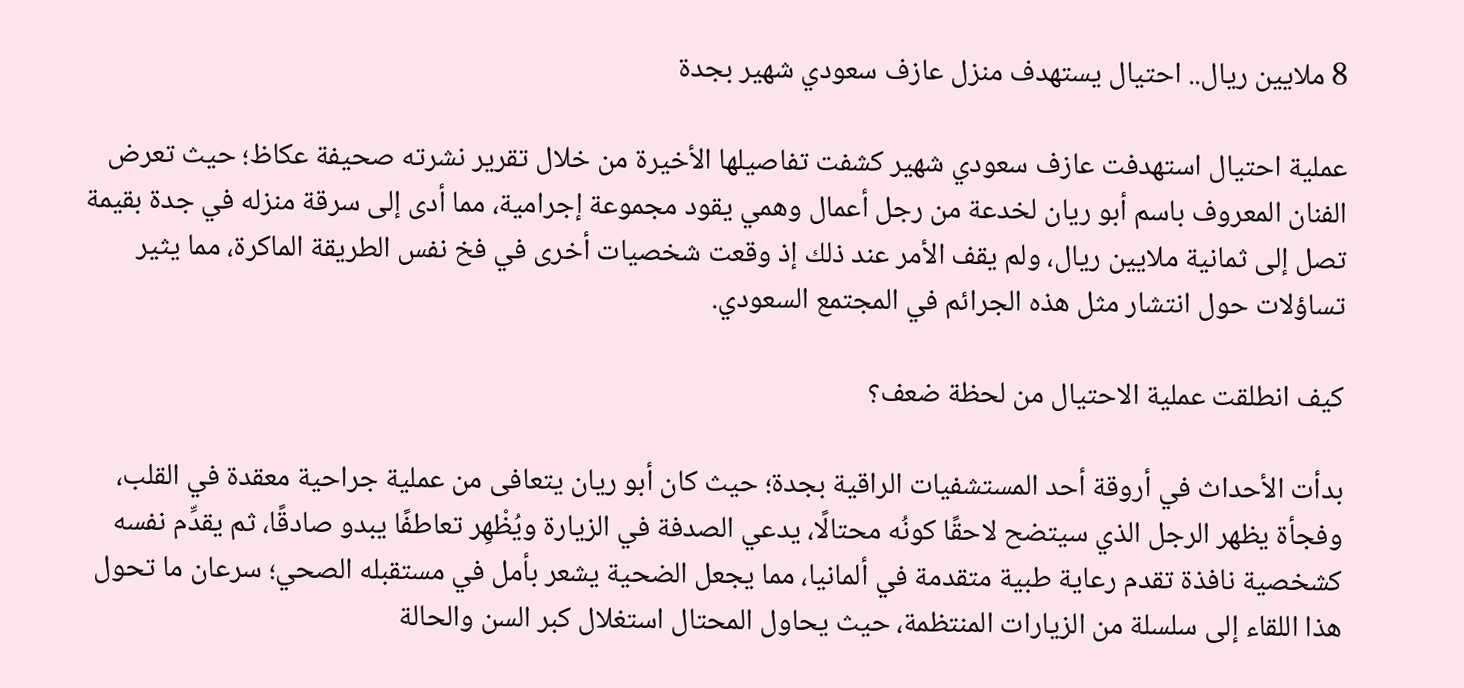8 ملايين ريال.. احتيال يستهدف منزل عازف سعودي شهير بجدة

عملية احتيال استهدفت عازف سعودي شهير كشفت تفاصيلها الأخيرة من خلال تقرير نشرته صحيفة عكاظ؛ حيث تعرض الفنان المعروف باسم أبو ريان لخدعة من رجل أعمال وهمي يقود مجموعة إجرامية، مما أدى إلى سرقة منزله في جدة بقيمة تصل إلى ثمانية ملايين ريال، ولم يقف الأمر عند ذلك إذ وقعت شخصيات أخرى في فخ نفس الطريقة الماكرة، مما يثير تساؤلات حول انتشار مثل هذه الجرائم في المجتمع السعودي.

كيف انطلقت عملية الاحتيال من لحظة ضعف؟

بدأت الأحداث في أروقة أحد المستشفيات الراقية بجدة؛ حيث كان أبو ريان يتعافى من عملية جراحية معقدة في القلب، وفجأة يظهر الرجل الذي سيتضح لاحقًا كونُه محتالًا، يدعي الصدفة في الزيارة ويُظْهِر تعاطفًا يبدو صادقًا، ثم يقدِّم نفسه كشخصية نافذة تقدم رعاية طبية متقدمة في ألمانيا، مما يجعل الضحية يشعر بأمل في مستقبله الصحي؛ سرعان ما تحول هذا اللقاء إلى سلسلة من الزيارات المنتظمة، حيث يحاول المحتال استغلال كبر السن والحالة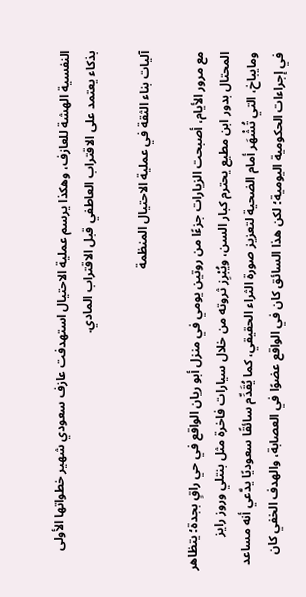النفسية الهشة للعازف، وهكذا يرسم عملية الاحتيال استهدفت عازف سعودي شهير خطواتها الأولى بذكاء يعتمد على الاقتراب العاطفي قبل الاقتراب المادي.

آليات بناء الثقة في عملية الاحتيال المنظمة

مع مرور الأيام، أصبحت الزيارات جزءًا من روتين يومي في منزل أبو ريان الواقع في حي راقٍ بجدة؛ يتظاهر المحتال بدور ابن مطيع يحترم كبار السن، ويُبْرِز ثروته من خلال سيارات فاخرة مثل بنتلي وروز رايز ومايباخ، التي تُشْهَر أمام الضحية لتعزيز صورة الثراء الحقيقي، كما يُقَدِّم سائقًا سعوديًا يدَّعي أنه مساعد في إجراءات الحكومية اليومية؛ لكن هذا السائق كان في الواقع عضوًا في العصابة، والهدف الخفي كان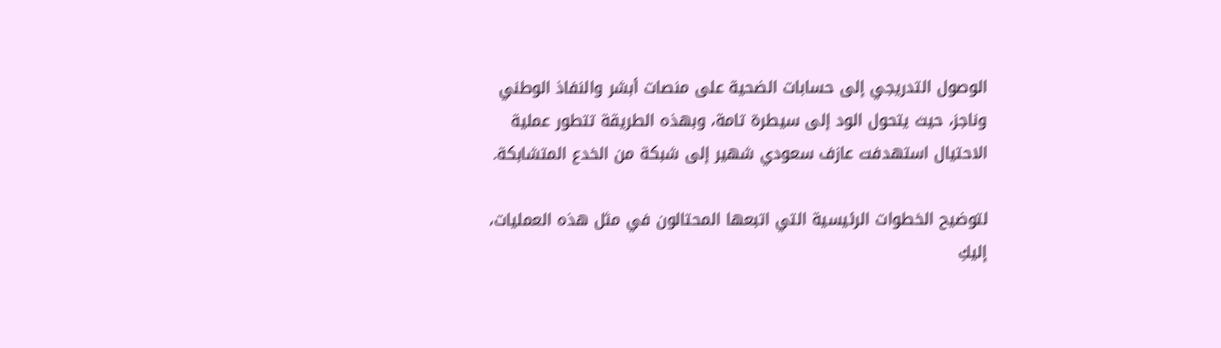الوصول التدريجي إلى حسابات الضحية على منصات أبشر والنفاذ الوطني وناجز، حيث يتحول الود إلى سيطرة تامة، وبهذه الطريقة تتطور عملية الاحتيال استهدفت عازف سعودي شهير إلى شبكة من الخدع المتشابكة.

لتوضيح الخطوات الرئيسية التي اتبعها المحتالون في مثل هذه العمليات، إليكِ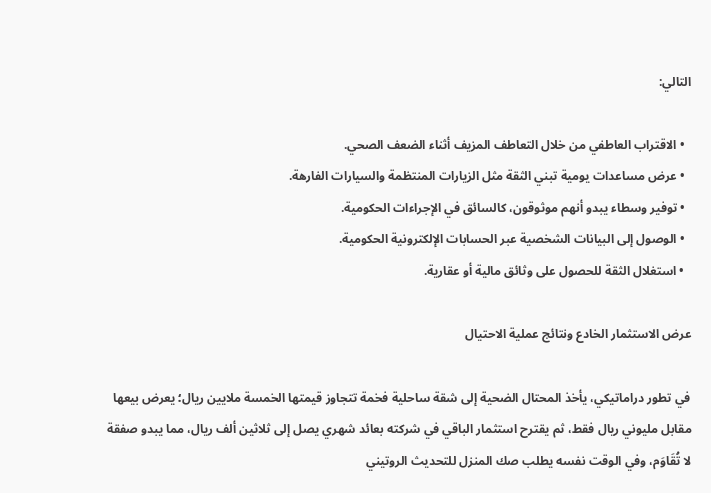التالي:

  • الاقتراب العاطفي من خلال التعاطف المزيف أثناء الضعف الصحي.
  • عرض مساعدات يومية تبني الثقة مثل الزيارات المنتظمة والسيارات الفارهة.
  • توفير وسطاء يبدو أنهم موثوقون، كالسائق في الإجراءات الحكومية.
  • الوصول إلى البيانات الشخصية عبر الحسابات الإلكترونية الحكومية.
  • استغلال الثقة للحصول على وثائق مالية أو عقارية.

عرض الاستثمار الخادع ونتائج عملية الاحتيال

في تطور دراماتيكي، يأخذ المحتال الضحية إلى شقة ساحلية فخمة تتجاوز قيمتها الخمسة ملايين ريال؛ يعرض بيعها مقابل مليوني ريال فقط، ثم يقترح استثمار الباقي في شركته بعائد شهري يصل إلى ثلاثين ألف ريال، مما يبدو صفقة لا تُقَاوَم، وفي الوقت نفسه يطلب صك المنزل للتحديث الروتيني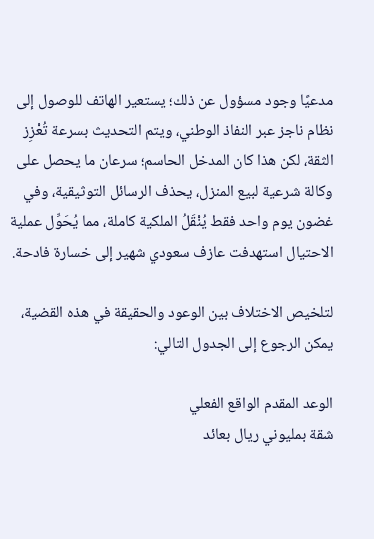مدعيًا وجود مسؤول عن ذلك؛ يستعير الهاتف للوصول إلى نظام ناجز عبر النفاذ الوطني، ويتم التحديث بسرعة تُعْزِز الثقة، لكن هذا كان المدخل الحاسم؛ سرعان ما يحصل على وكالة شرعية لبيع المنزل، يحذف الرسائل التوثيقية، وفي غضون يوم واحد فقط يُنْقَلُ الملكية كاملة، مما يُحَوِّل عملية الاحتيال استهدفت عازف سعودي شهير إلى خسارة فادحة.

لتلخيص الاختلاف بين الوعود والحقيقة في هذه القضية، يمكن الرجوع إلى الجدول التالي:

الوعد المقدم الواقع الفعلي
شقة بمليوني ريال بعائد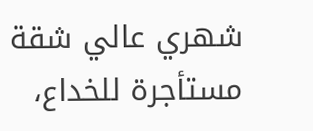شهري عالي شقة مستأجرة للخداع،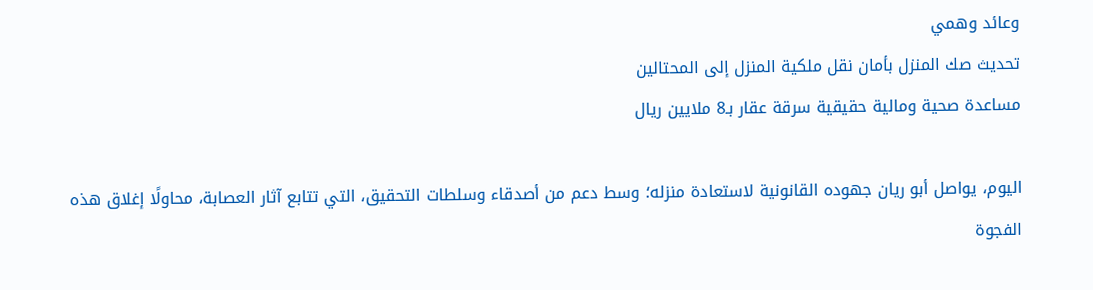وعائد وهمي
تحديث صك المنزل بأمان نقل ملكية المنزل إلى المحتالين
مساعدة صحية ومالية حقيقية سرقة عقار بـ8 ملايين ريال

اليوم، يواصل أبو ريان جهوده القانونية لاستعادة منزله؛ وسط دعم من أصدقاء وسلطات التحقيق، التي تتابع آثار العصابة، محاولًا إغلاق هذه الفجوة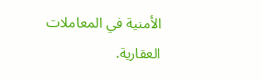الأمنية في المعاملات العقارية.